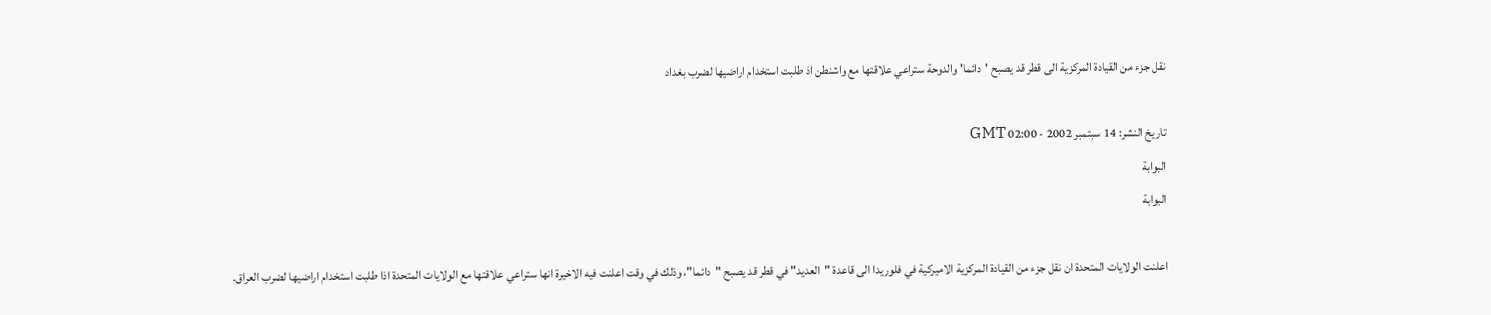نقل جزء من القيادة المركزية الى قطر قد يصبح 'دائما' والدوحة ستراعي علاقتها مع واشنطن اذ طلبت استخدام اراضيها لضرب بغداد

تاريخ النشر: 14 سبتمبر 2002 - 02:00 GMT
البوابة
البوابة

اعلنت الولايات المتحدة ان نقل جزء من القيادة المركزية الاميركية في فلوريدا الى قاعدة "العديد" في قطر قد يصبح "دائما"، وذلك في وقت اعلنت فيه الاخيرة انها ستراعي علاقتها مع الولايات المتحدة اذا طلبت استخدام اراضيها لضرب العراق.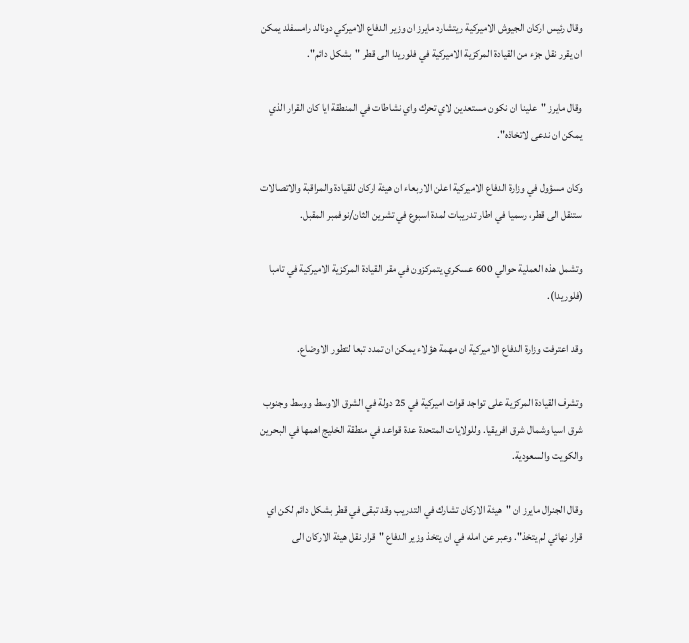وقال رئيس اركان الجيوش الاميركية ريتشارد مايرز ان وزير الدفاع الاميركي دونالد رامسفلد يمكن ان يقرر نقل جزء من القيادة المركزية الاميركية في فلوريدا الى قطر "بشكل دائم".

وقال مايرز "علينا ان نكون مستعدين لاي تحرك واي نشاطات في المنطقة ايا كان القرار الذي يمكن ان ندعى لاتخاذه".

وكان مسؤول في وزارة الدفاع الاميركية اعلن الاربعاء ان هيئة اركان للقيادة والمراقبة والاتصالات ستنقل الى قطر، رسميا في اطار تدريبات لمدة اسبوع في تشرين الثان/نوفمبر المقبل.

وتشمل هذه العملية حوالي 600 عسكري يتمركزون في مقر القيادة المركزية الاميركية في تامبا (فلوريدا).

وقد اعترفت وزارة الدفاع الاميركية ان مهمة هؤلاء يمكن ان تمدد تبعا لتطور الاوضاع.

وتشرف القيادة المركزية على تواجد قوات اميركية في 25 دولة في الشرق الاوسط ووسط وجنوب شرق اسيا وشمال شرق افريقيا. وللولايات المتحدة عدة قواعد في منطقة الخليج اهمها في البحرين والكويت والسعودية.

وقال الجنرال مايرز ان "هيئة الاركان تشارك في التدريب وقد تبقى في قطر بشكل دائم لكن اي قرار نهائي لم يتخذ". وعبر عن امله في ان يتخذ وزير الدفاع "قرار نقل هيئة الاركان الى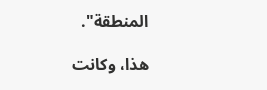المنطقة".

هذا، وكانت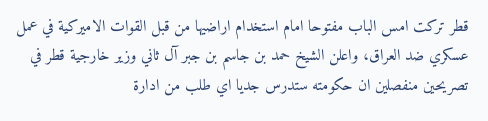قطر تركت امس الباب مفتوحا امام استخدام اراضيها من قبل القوات الاميركية في عمل عسكري ضد العراق، واعلن الشيخ حمد بن جاسم بن جبر آل ثاني وزير خارجية قطر في تصريحين منفصلين ان حكومته ستدرس جديا اي طلب من ادارة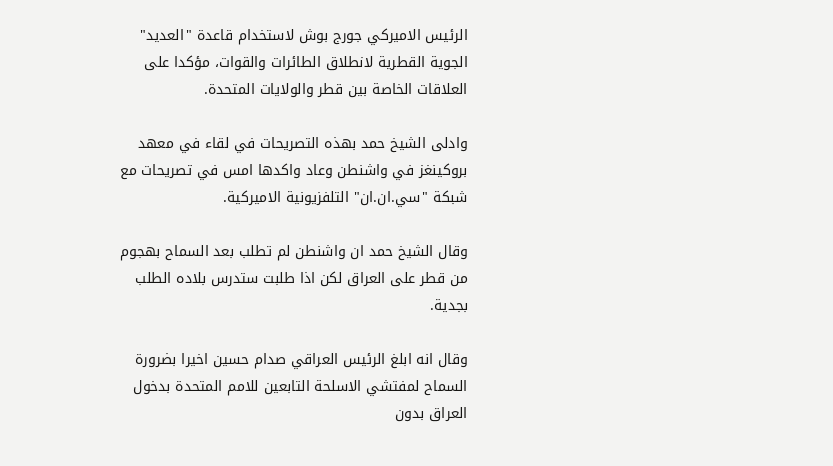الرئيس الاميركي جورج بوش لاستخدام قاعدة "العديد" الجوية القطرية لانطلاق الطائرات والقوات، مؤكدا على العلاقات الخاصة بين قطر والولايات المتحدة.

وادلى الشيخ حمد بهذه التصريحات في لقاء في معهد بروكينغز في واشنطن وعاد واكدها امس في تصريحات مع شبكة "سي.ان.ان" التلفزيونية الاميركية.

وقال الشيخ حمد ان واشنطن لم تطلب بعد السماح بهجوم من قطر على العراق لكن اذا طلبت ستدرس بلاده الطلب بجدية.

وقال انه ابلغ الرئيس العراقي صدام حسين اخيرا بضرورة السماح لمفتشي الاسلحة التابعين للامم المتحدة بدخول العراق بدون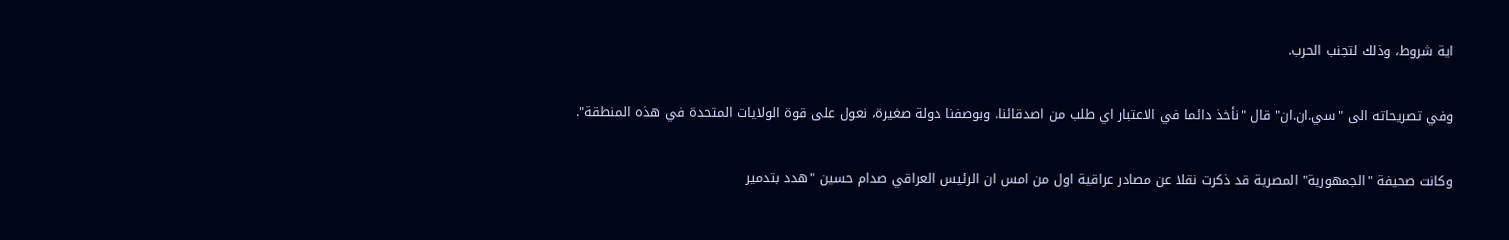اية شروط، وذلك لتجنب الحرب.

وفي تصريحاته الى "سي.ان.ان" قال "نأخذ دائما في الاعتبار اي طلب من اصدقائنا. وبوصفنا دولة صغيرة، نعول على قوة الولايات المتحدة في هذه المنطقة".

وكانت صحيفة "الجمهورية" المصرية قد ذكرت نقلا عن مصادر عراقية اول من امس ان الرئيس العراقي صدام حسين "هدد بتدمير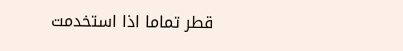قطر تماما اذا استخدمت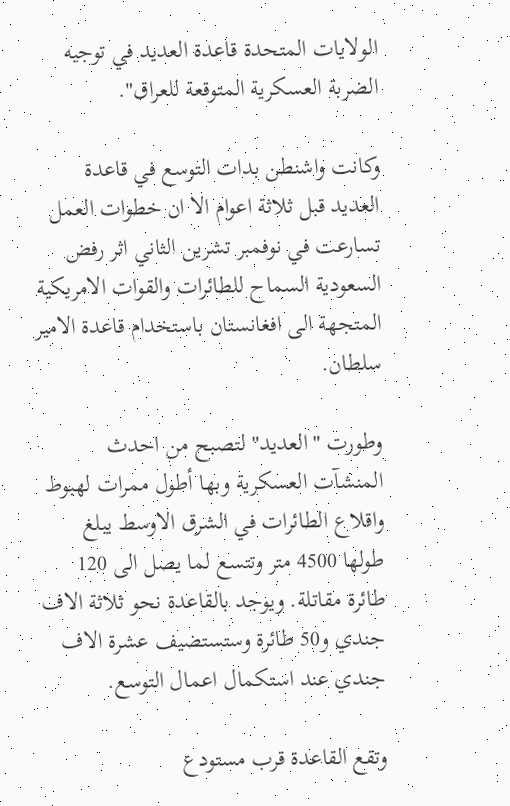الولايات المتحدة قاعدة العديد في توجيه الضربة العسكرية المتوقعة للعراق".

وكانت واشنطن بدات التوسع في قاعدة العديد قبل ثلاثة اعوام الا ان خطوات العمل تسارعت في نوفمبر تشرين الثاني اثر رفض السعودية السماح للطائرات والقوات الامريكية المتجهة الى افغانستان باستخدام قاعدة الامير سلطان.

وطورت "العديد" لتصبح من احدث المنشآت العسكرية وبها أطول ممرات لهبوط واقلاع الطائرات في الشرق الاوسط يبلغ طولها 4500 متر وتتسع لما يصل الى 120 طائرة مقاتلة. ويوجد بالقاعدة نحو ثلاثة الاف جندي و50 طائرة وستستضيف عشرة الاف جندي عند استكمال اعمال التوسع.

وتقع القاعدة قرب مستودع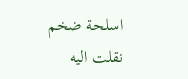اسلحة ضخم نقلت اليه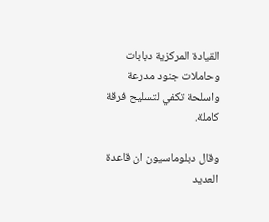القيادة المركزية دبابات وحاملات جنود مدرعة واسلحة تكفي لتسليح فرقة كاملة.

وقال دبلوماسيون ان قاعدة العديد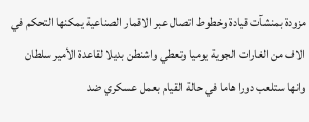مزودة بمنشآت قيادة وخطوط اتصال عبر الاقمار الصناعية يمكنها التحكم في الاف من الغارات الجوية يوميا وتعطي واشنطن بديلا لقاعدة الأمير سلطان وانها ستلعب دورا هاما في حالة القيام بعمل عسكري ضد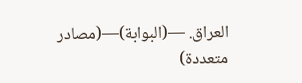العراق. —(البوابة)—(مصادر متعددة)